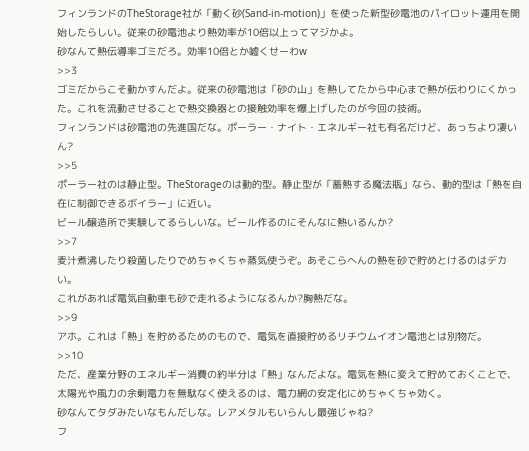フィンランドのTheStorage社が「動く砂(Sand-in-motion)」を使った新型砂電池のパイロット運用を開始したらしい。従来の砂電池より熱効率が10倍以上ってマジかよ。
砂なんて熱伝導率ゴミだろ。効率10倍とか嘘くせーわw
>>3
ゴミだからこそ動かすんだよ。従来の砂電池は「砂の山」を熱してたから中心まで熱が伝わりにくかった。これを流動させることで熱交換器との接触効率を爆上げしたのが今回の技術。
フィンランドは砂電池の先進国だな。ポーラー・ナイト・エネルギー社も有名だけど、あっちより凄いん?
>>5
ポーラー社のは静止型。TheStorageのは動的型。静止型が「蓄熱する魔法瓶」なら、動的型は「熱を自在に制御できるボイラー」に近い。
ビール醸造所で実験してるらしいな。ビール作るのにそんなに熱いるんか?
>>7
麦汁煮沸したり殺菌したりでめちゃくちゃ蒸気使うぞ。あそこらへんの熱を砂で貯めとけるのはデカい。
これがあれば電気自動車も砂で走れるようになるんか?胸熱だな。
>>9
アホ。これは「熱」を貯めるためのもので、電気を直接貯めるリチウムイオン電池とは別物だ。
>>10
ただ、産業分野のエネルギー消費の約半分は「熱」なんだよな。電気を熱に変えて貯めておくことで、太陽光や風力の余剰電力を無駄なく使えるのは、電力網の安定化にめちゃくちゃ効く。
砂なんてタダみたいなもんだしな。レアメタルもいらんし最強じゃね?
フ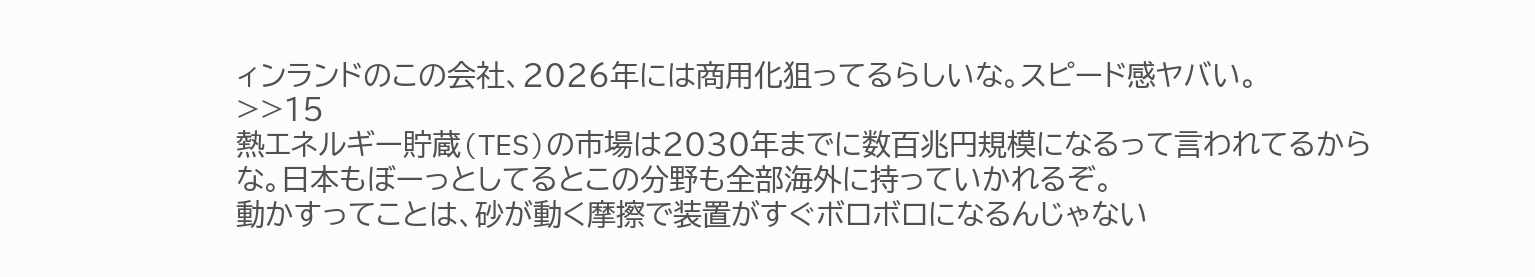ィンランドのこの会社、2026年には商用化狙ってるらしいな。スピード感ヤバい。
>>15
熱エネルギー貯蔵(TES)の市場は2030年までに数百兆円規模になるって言われてるからな。日本もぼーっとしてるとこの分野も全部海外に持っていかれるぞ。
動かすってことは、砂が動く摩擦で装置がすぐボロボロになるんじゃない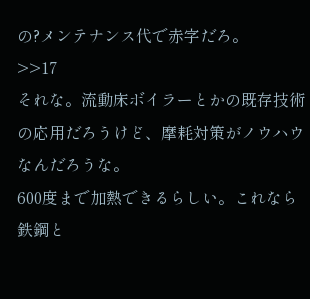の?メンテナンス代で赤字だろ。
>>17
それな。流動床ボイラーとかの既存技術の応用だろうけど、摩耗対策がノウハウなんだろうな。
600度まで加熱できるらしい。これなら鉄鋼と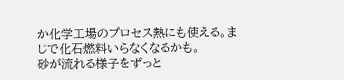か化学工場のプロセス熱にも使える。まじで化石燃料いらなくなるかも。
砂が流れる様子をずっと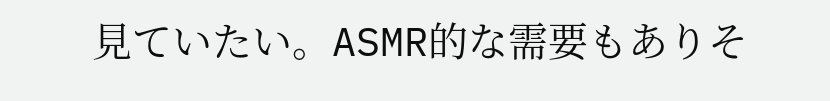見ていたい。ASMR的な需要もありそ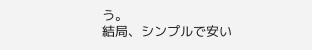う。
結局、シンプルで安い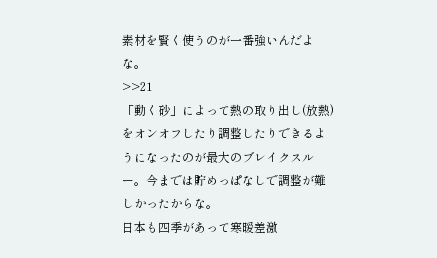素材を賢く使うのが一番強いんだよな。
>>21
「動く砂」によって熱の取り出し(放熱)をオンオフしたり調整したりできるようになったのが最大のブレイクスルー。今までは貯めっぱなしで調整が難しかったからな。
日本も四季があって寒暖差激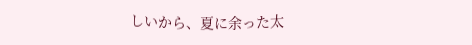しいから、夏に余った太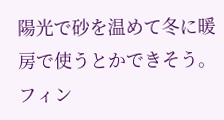陽光で砂を温めて冬に暖房で使うとかできそう。
フィン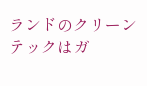ランドのクリーンテックはガ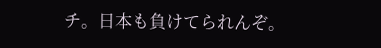チ。日本も負けてられんぞ。